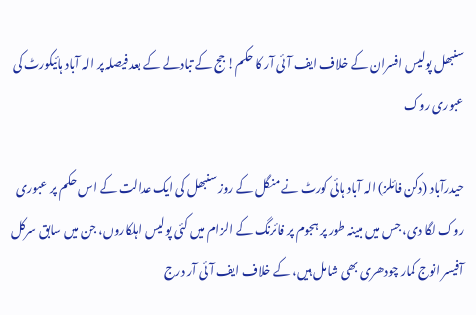سنبھل پولیس افسران کے خلاف ایف آئی آر کا حکم! جج کے تبادلے کے بعد فیصلہ پر الہ آباد ہائیکورٹ کی عبوری روک

حیدرآباد (دکن فائلز) الہ آباد ہائی کورٹ نے منگل کے روز سنبھل کی ایک عدالت کے اس حکم پر عبوری روک لگا دی، جس میں مبینہ طور پر ہجوم پر فائرنگ کے الزام میں کئی پولیس اہلکاروں، جن میں سابق سرکل آفیسر انوج کمار چودھری بھی شامل ہیں، کے خلاف ایف آئی آر درج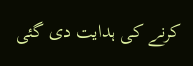کرنے کی ہدایت دی گئی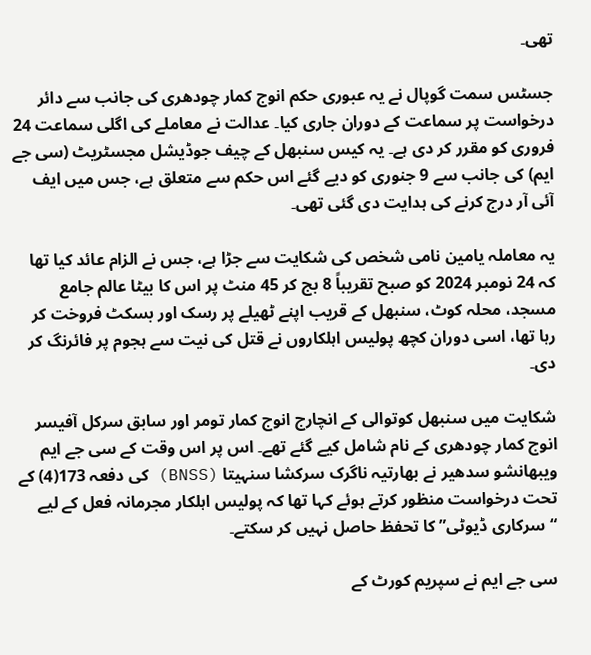تھی۔

جسٹس سمت گوپال نے یہ عبوری حکم انوج کمار چودھری کی جانب سے دائر درخواست پر سماعت کے دوران جاری کیا۔ عدالت نے معاملے کی اگلی سماعت 24 فروری کو مقرر کر دی ہے۔ یہ کیس سنبھل کے چیف جوڈیشل مجسٹریٹ (سی جے ایم) کی جانب سے 9 جنوری کو دیے گئے اس حکم سے متعلق ہے، جس میں ایف آئی آر درج کرنے کی ہدایت دی گئی تھی۔

یہ معاملہ یامین نامی شخص کی شکایت سے جڑا ہے، جس نے الزام عائد کیا تھا کہ 24 نومبر 2024 کو صبح تقریباً 8 بج کر 45 منٹ پر اس کا بیٹا عالم جامع مسجد، محلہ کوٹ، سنبھل کے قریب اپنے ٹھیلے پر رسک اور بسکٹ فروخت کر رہا تھا، اسی دوران کچھ پولیس اہلکاروں نے قتل کی نیت سے ہجوم پر فائرنگ کر دی۔

شکایت میں سنبھل کوتوالی کے انچارج انوج کمار تومر اور سابق سرکل آفیسر انوج کمار چودھری کے نام شامل کیے گئے تھے۔ اس پر اس وقت کے سی جے ایم ویبھانشو سدھیر نے بھارتیہ ناگرک سرکشا سنہیتا (BNSS) کی دفعہ 173(4) کے تحت درخواست منظور کرتے ہوئے کہا تھا کہ پولیس اہلکار مجرمانہ فعل کے لیے “سرکاری ڈیوٹی” کا تحفظ حاصل نہیں کر سکتے۔

سی جے ایم نے سپریم کورٹ کے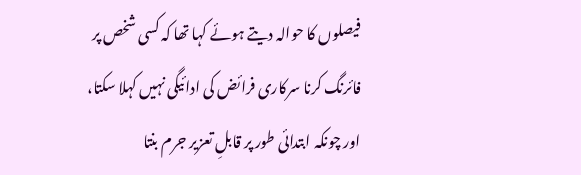فیصلوں کا حوالہ دیتے ہوئے کہا تھا کہ کسی شخص پر فائرنگ کرنا سرکاری فرائض کی ادائیگی نہیں کہلا سکتا، اور چونکہ ابتدائی طور پر قابلِ تعزیر جرم بنتا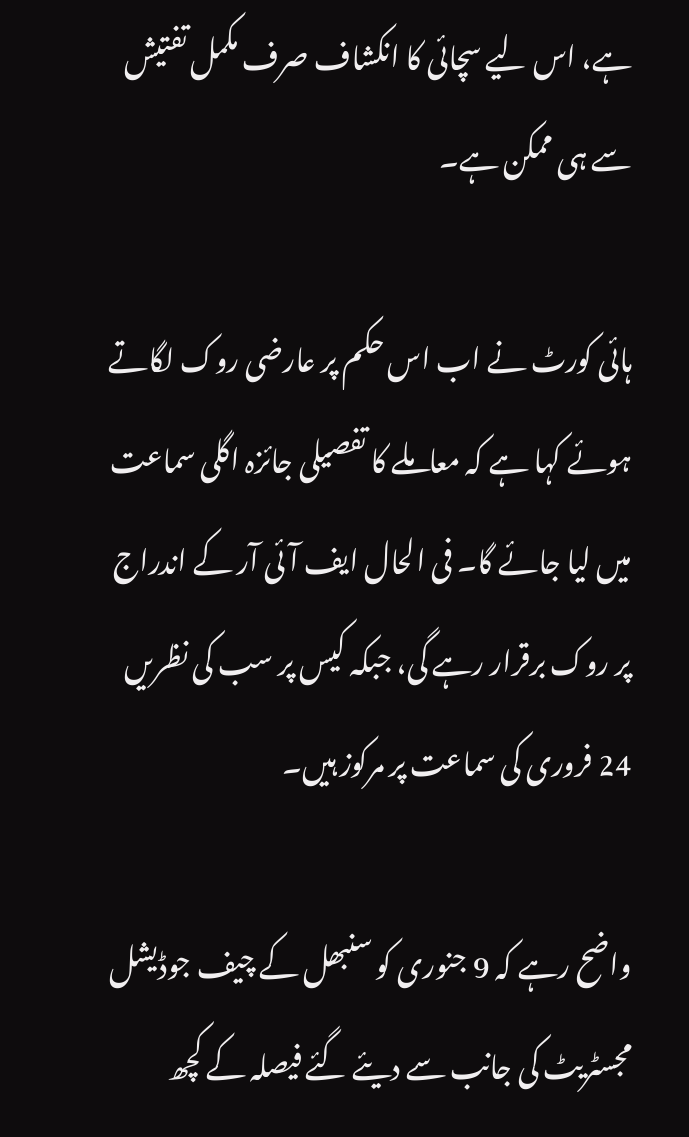ہے، اس لیے سچائی کا انکشاف صرف مکمل تفتیش سے ہی ممکن ہے۔

ہائی کورٹ نے اب اس حکم پر عارضی روک لگاتے ہوئے کہا ہے کہ معاملے کا تفصیلی جائزہ اگلی سماعت میں لیا جائے گا۔ فی الحال ایف آئی آر کے اندراج پر روک برقرار رہے گی، جبکہ کیس پر سب کی نظریں 24 فروری کی سماعت پر مرکوز ہیں۔

واضح رہے کہ 9 جنوری کو سنبھل کے چیف جوڈیشل مجسٹریٹ کی جانب سے دیئے گئے فیصلہ کے کچھ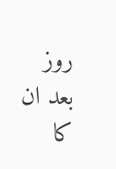روز بعد ان کا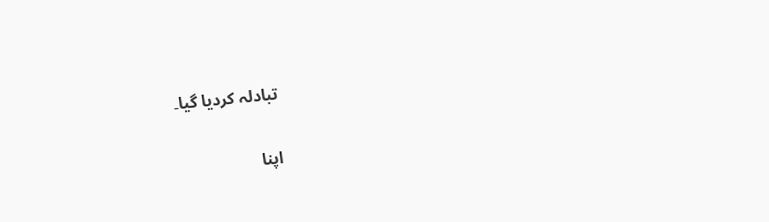تبادلہ کردیا گیا۔

اپنا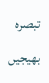تبصرہ بھیجیں